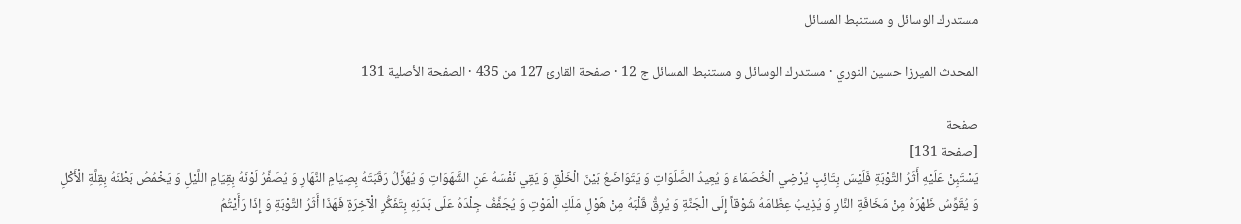مستدرك الوسائل و مستنبط المسائل

المحدث الميرزا حسين النوري · مستدرك الوسائل و مستنبط المسائل ج 12 · صفحة القارئ 127 من 435 · الصفحة الأصلية 131

صفحة
[صفحة 131]
يَسْتَبِنْ عَلَيْهِ أَثَرُ التَّوْبَةِ فَلَيْسَ بِتَائِبٍ يُرْضِي الْخُصَمَاءَ وَ يُعِيدُ الصَّلَوَاتِ وَ يَتَوَاضَعُ بَيْنَ الْخَلْقِ وَ يَقِي نَفْسَهُ عَنِ الشَّهَوَاتِ وَ يُهَزِّلُ رَقَبَتَهُ بِصِيَامِ النَّهَارِ وَ يُصَفِّرُ لَوْنَهُ بِقِيَامِ اللَّيْلِ وَ يَخْمُصُ بَطْنَهُ بِقِلَّةِ الْأَكْلِ وَ يُقَوِّسُ ظَهْرَهُ مِنْ مَخَافَةِ النَّارِ وَ يُذِيبُ عِظَامَهُ شَوْقاً إِلَى الْجَنَّةِ وَ يُرِقُّ قَلْبَهُ مِنْ هَوْلِ مَلَكِ الْمَوْتِ وَ يُجَفِّفُ جِلْدَهُ عَلَى بَدَنِهِ بِتَفَكُّرِ الْآخِرَةِ فَهَذَا أَثَرُ التَّوْبَةِ وَ إِذَا رَأَيْتُمُ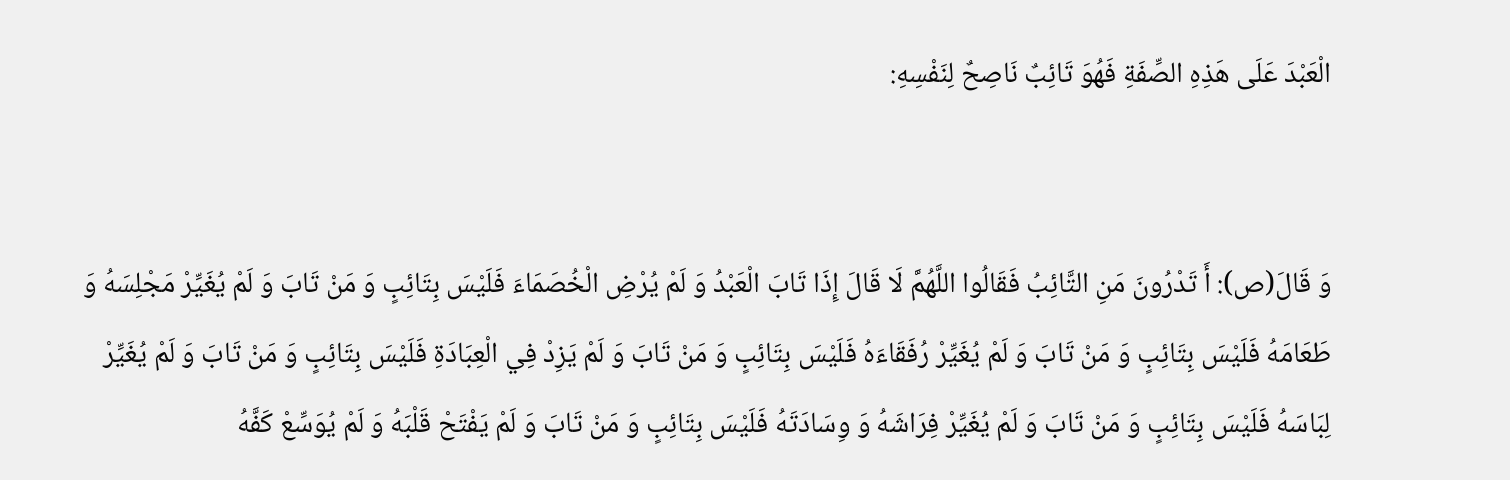الْعَبْدَ عَلَى هَذِهِ الصِّفَةِ فَهُوَ تَائِبٌ نَاصِحٌ لِنَفْسِهِ:


وَ قَالَ(ص): أَ تَدْرُونَ مَنِ التَّائِبُ فَقَالُوا اللَّهُمَّ لَا قَالَ إِذَا تَابَ الْعَبْدُ وَ لَمْ يُرْضِ الْخُصَمَاءَ فَلَيْسَ بِتَائِبٍ وَ مَنْ تَابَ وَ لَمْ يُغَيِّرْ مَجْلِسَهُ وَ طَعَامَهُ فَلَيْسَ بِتَائِبٍ وَ مَنْ تَابَ وَ لَمْ يُغَيِّرْ رُفَقَاءَهُ فَلَيْسَ بِتَائِبٍ وَ مَنْ تَابَ وَ لَمْ يَزِدْ فِي الْعِبَادَةِ فَلَيْسَ بِتَائِبٍ وَ مَنْ تَابَ وَ لَمْ يُغَيِّرْ لِبَاسَهُ فَلَيْسَ بِتَائِبٍ وَ مَنْ تَابَ وَ لَمْ يُغَيِّرْ فِرَاشَهُ وَ وِسَادَتَهُ فَلَيْسَ بِتَائِبٍ وَ مَنْ تَابَ وَ لَمْ يَفْتَحْ قَلْبَهُ وَ لَمْ يُوَسِّعْ كَفَّهُ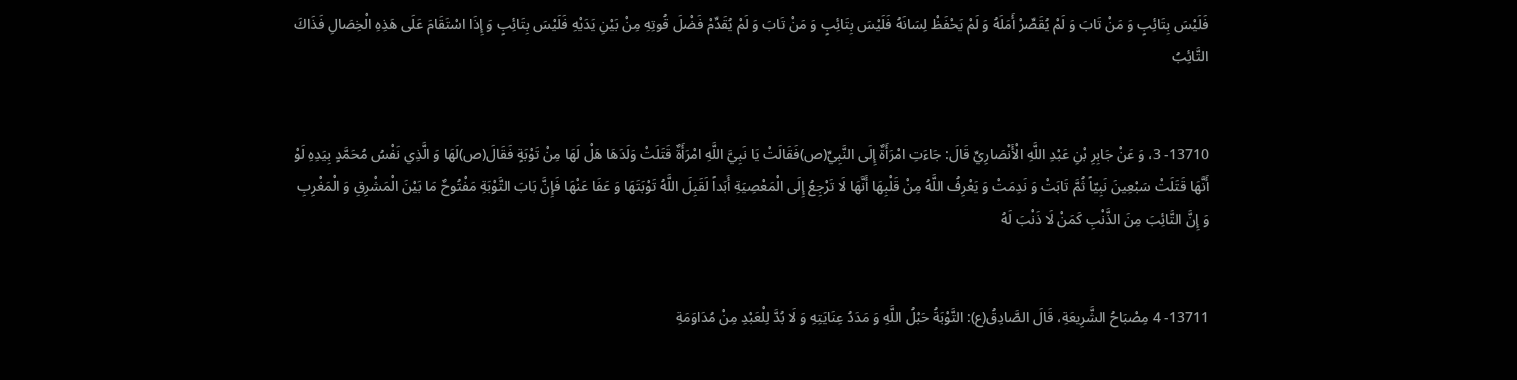فَلَيْسَ بِتَائِبٍ وَ مَنْ تَابَ وَ لَمْ يُقَصِّرْ أَمَلَهُ وَ لَمْ يَحْفَظْ لِسَانَهُ فَلَيْسَ بِتَائِبٍ وَ مَنْ تَابَ وَ لَمْ يُقَدِّمْ فَضْلَ قُوتِهِ مِنْ بَيْنِ يَدَيْهِ فَلَيْسَ بِتَائِبٍ وَ إِذَا اسْتَقَامَ عَلَى هَذِهِ الْخِصَالِ فَذَاكَ التَّائِبُ


13710- 3، وَ عَنْ جَابِرِ بْنِ عَبْدِ اللَّهِ الْأَنْصَارِيِّ قَالَ: جَاءَتِ امْرَأَةٌ إِلَى النَّبِيِّ(ص)فَقَالَتْ يَا نَبِيَّ اللَّهِ امْرَأَةٌ قَتَلَتْ وَلَدَهَا هَلْ لَهَا مِنْ تَوْبَةٍ فَقَالَ(ص)لَهَا وَ الَّذِي نَفْسُ مُحَمَّدٍ بِيَدِهِ لَوْ أَنَّهَا قَتَلَتْ سَبْعِينَ نَبِيّاً ثُمَّ تَابَتْ وَ نَدِمَتْ وَ يَعْرِفُ اللَّهُ مِنْ قَلْبِهَا أَنَّهَا لَا تَرْجِعُ إِلَى الْمَعْصِيَةِ أَبَداً لَقَبِلَ اللَّهُ تَوْبَتَهَا وَ عَفَا عَنْهَا فَإِنَّ بَابَ التَّوْبَةِ مَفْتُوحٌ مَا بَيْنَ الْمَشْرِقِ وَ الْمَغْرِبِ وَ إِنَّ التَّائِبَ مِنَ الذَّنْبِ كَمَنْ لَا ذَنْبَ لَهُ


13711- 4 مِصْبَاحُ الشَّرِيعَةِ، قَالَ الصَّادِقُ(ع): التَّوْبَةُ حَبْلُ اللَّهِ وَ مَدَدُ عِنَايَتِهِ وَ لَا بُدَّ لِلْعَبْدِ مِنْ مُدَاوَمَةِ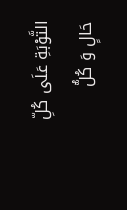التَّوْبَةِ عَلَى كُلِّ حَالٍ وَ كُلُّ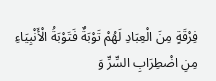فِرْقَةٍ مِنَ الْعِبَادِ لَهُمْ تَوْبَةٌ فَتَوْبَةُ الْأَنْبِيَاءِ مِنِ اضْطِرَابِ السِّرِّ وَ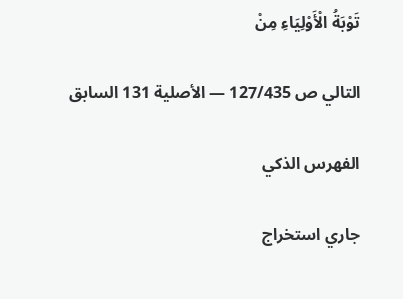تَوْبَةُ الْأَوْلِيَاءِ مِنْ

التالي ص 127/435 — الأصلية 131 السابق

الفهرس الذكي

جاري استخراج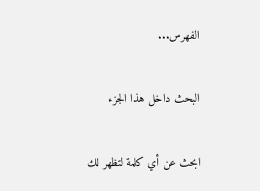الفهرس...

البحث داخل هذا الجزء

ابحث عن أي كلمة لتظهر لك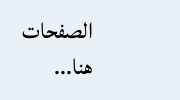الصفحات هنا...